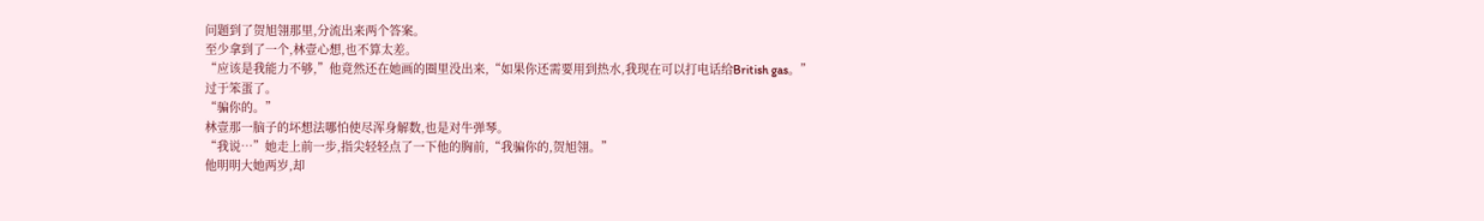问题到了贺旭翎那里,分流出来两个答案。
至少拿到了一个,林壹心想,也不算太差。
“应该是我能力不够,”他竟然还在她画的圈里没出来,“如果你还需要用到热水,我现在可以打电话给British gas。”
过于笨蛋了。
“骗你的。”
林壹那一脑子的坏想法哪怕使尽浑身解数,也是对牛弹琴。
“我说…”她走上前一步,指尖轻轻点了一下他的胸前,“我骗你的,贺旭翎。”
他明明大她两岁,却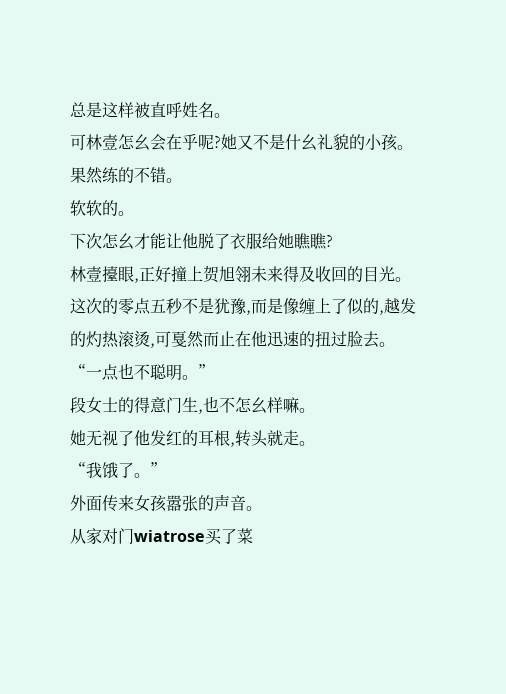总是这样被直呼姓名。
可林壹怎幺会在乎呢?她又不是什幺礼貌的小孩。
果然练的不错。
软软的。
下次怎幺才能让他脱了衣服给她瞧瞧?
林壹擡眼,正好撞上贺旭翎未来得及收回的目光。
这次的零点五秒不是犹豫,而是像缠上了似的,越发的灼热滚烫,可戛然而止在他迅速的扭过脸去。
“一点也不聪明。”
段女士的得意门生,也不怎幺样嘛。
她无视了他发红的耳根,转头就走。
“我饿了。”
外面传来女孩嚣张的声音。
从家对门wiatrose买了菜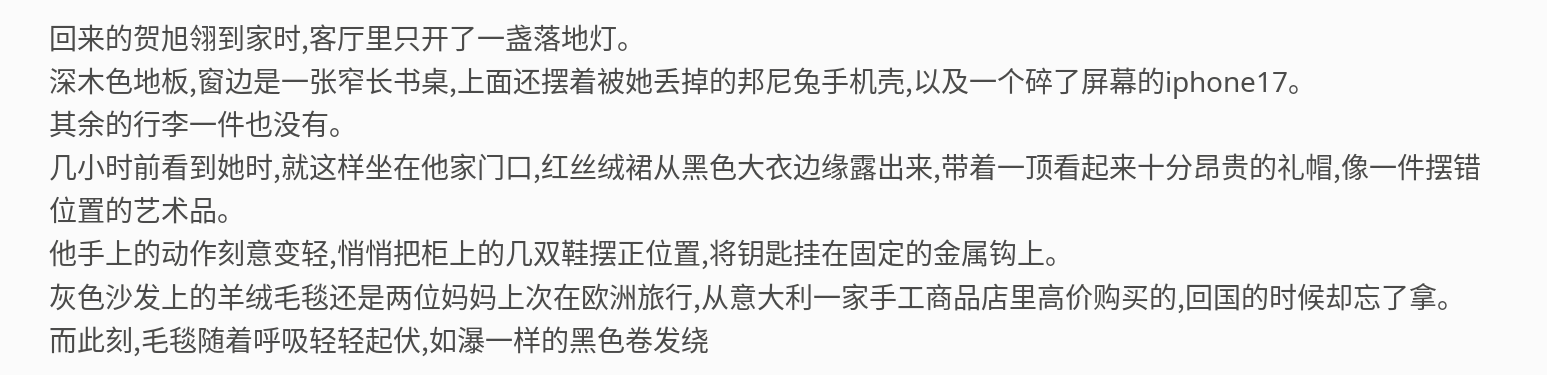回来的贺旭翎到家时,客厅里只开了一盏落地灯。
深木色地板,窗边是一张窄长书桌,上面还摆着被她丢掉的邦尼兔手机壳,以及一个碎了屏幕的iphone17。
其余的行李一件也没有。
几小时前看到她时,就这样坐在他家门口,红丝绒裙从黑色大衣边缘露出来,带着一顶看起来十分昂贵的礼帽,像一件摆错位置的艺术品。
他手上的动作刻意变轻,悄悄把柜上的几双鞋摆正位置,将钥匙挂在固定的金属钩上。
灰色沙发上的羊绒毛毯还是两位妈妈上次在欧洲旅行,从意大利一家手工商品店里高价购买的,回国的时候却忘了拿。
而此刻,毛毯随着呼吸轻轻起伏,如瀑一样的黑色卷发绕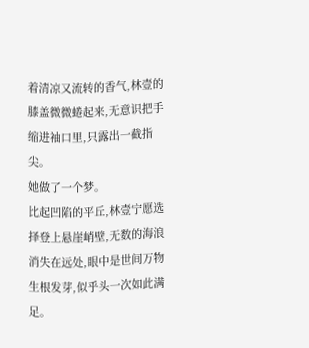着清凉又流转的香气,林壹的膝盖微微蜷起来,无意识把手缩进袖口里,只露出一截指尖。
她做了一个梦。
比起凹陷的平丘,林壹宁愿选择登上悬崖峭壁,无数的海浪消失在远处,眼中是世间万物生根发芽,似乎头一次如此满足。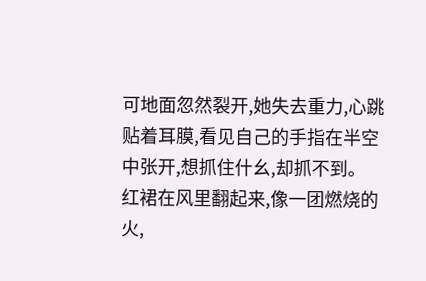可地面忽然裂开,她失去重力,心跳贴着耳膜,看见自己的手指在半空中张开,想抓住什幺,却抓不到。
红裙在风里翻起来,像一团燃烧的火,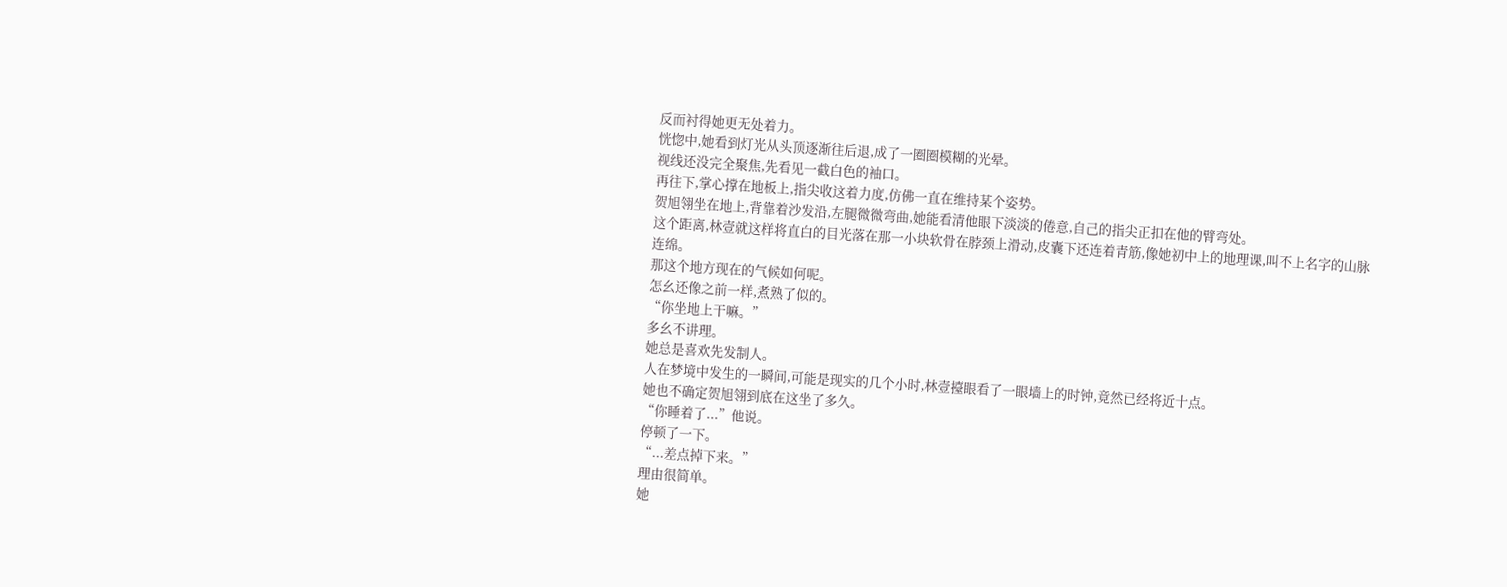反而衬得她更无处着力。
恍惚中,她看到灯光从头顶逐渐往后退,成了一圈圈模糊的光晕。
视线还没完全聚焦,先看见一截白色的袖口。
再往下,掌心撑在地板上,指尖收这着力度,仿佛一直在维持某个姿势。
贺旭翎坐在地上,背靠着沙发沿,左腿微微弯曲,她能看清他眼下淡淡的倦意,自己的指尖正扣在他的臂弯处。
这个距离,林壹就这样将直白的目光落在那一小块软骨在脖颈上滑动,皮囊下还连着青筋,像她初中上的地理课,叫不上名字的山脉连绵。
那这个地方现在的气候如何呢。
怎幺还像之前一样,煮熟了似的。
“你坐地上干嘛。”
多幺不讲理。
她总是喜欢先发制人。
人在梦境中发生的一瞬间,可能是现实的几个小时,林壹擡眼看了一眼墙上的时钟,竟然已经将近十点。
她也不确定贺旭翎到底在这坐了多久。
“你睡着了...”他说。
停顿了一下。
“...差点掉下来。”
理由很简单。
她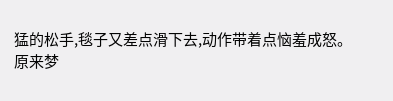猛的松手,毯子又差点滑下去,动作带着点恼羞成怒。
原来梦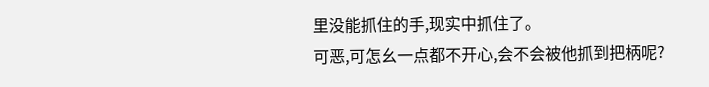里没能抓住的手,现实中抓住了。
可恶,可怎幺一点都不开心,会不会被他抓到把柄呢?